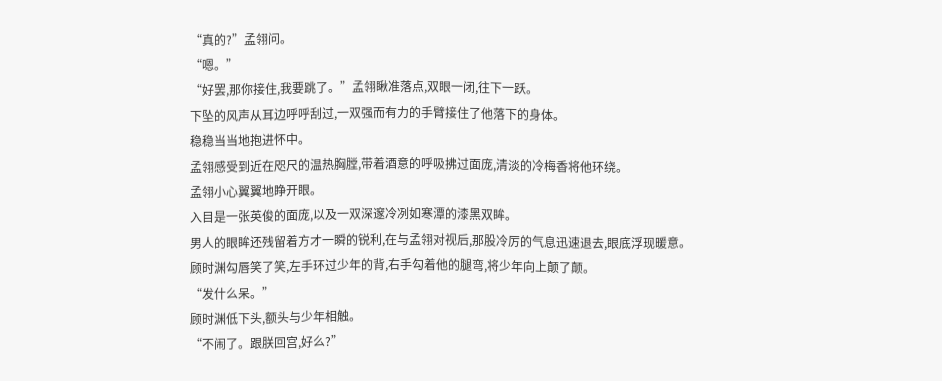“真的?”孟翎问。
“嗯。”
“好罢,那你接住,我要跳了。”孟翎瞅准落点,双眼一闭,往下一跃。
下坠的风声从耳边呼呼刮过,一双强而有力的手臂接住了他落下的身体。
稳稳当当地抱进怀中。
孟翎感受到近在咫尺的温热胸膛,带着酒意的呼吸拂过面庞,清淡的冷梅香将他环绕。
孟翎小心翼翼地睁开眼。
入目是一张英俊的面庞,以及一双深邃冷冽如寒潭的漆黑双眸。
男人的眼眸还残留着方才一瞬的锐利,在与孟翎对视后,那股冷厉的气息迅速退去,眼底浮现暖意。
顾时渊勾唇笑了笑,左手环过少年的背,右手勾着他的腿弯,将少年向上颠了颠。
“发什么呆。”
顾时渊低下头,额头与少年相触。
“不闹了。跟朕回宫,好么?”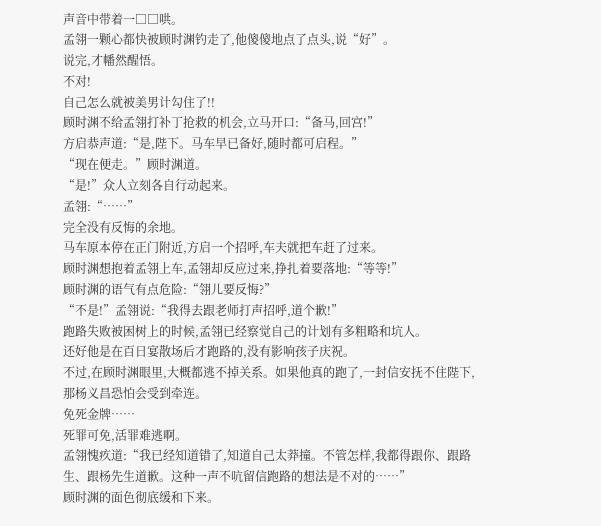声音中带着一□□哄。
孟翎一颗心都快被顾时渊钓走了,他傻傻地点了点头,说“好”。
说完,才幡然醒悟。
不对!
自己怎么就被美男计勾住了!!
顾时渊不给孟翎打补丁抢救的机会,立马开口:“备马,回宫!”
方启恭声道:“是,陛下。马车早已备好,随时都可启程。”
“现在便走。”顾时渊道。
“是!”众人立刻各自行动起来。
孟翎:“……”
完全没有反悔的余地。
马车原本停在正门附近,方启一个招呼,车夫就把车赶了过来。
顾时渊想抱着孟翎上车,孟翎却反应过来,挣扎着要落地:“等等!”
顾时渊的语气有点危险:“翎儿要反悔?”
“不是!”孟翎说:“我得去跟老师打声招呼,道个歉!”
跑路失败被困树上的时候,孟翎已经察觉自己的计划有多粗略和坑人。
还好他是在百日宴散场后才跑路的,没有影响孩子庆祝。
不过,在顾时渊眼里,大概都逃不掉关系。如果他真的跑了,一封信安抚不住陛下,那杨义昌恐怕会受到牵连。
免死金牌……
死罪可免,活罪难逃啊。
孟翎愧疚道:“我已经知道错了,知道自己太莽撞。不管怎样,我都得跟你、跟路生、跟杨先生道歉。这种一声不吭留信跑路的想法是不对的……”
顾时渊的面色彻底缓和下来。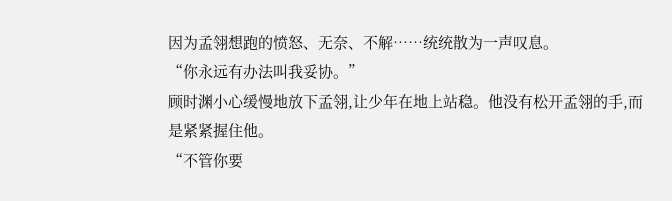因为孟翎想跑的愤怒、无奈、不解……统统散为一声叹息。
“你永远有办法叫我妥协。”
顾时渊小心缓慢地放下孟翎,让少年在地上站稳。他没有松开孟翎的手,而是紧紧握住他。
“不管你要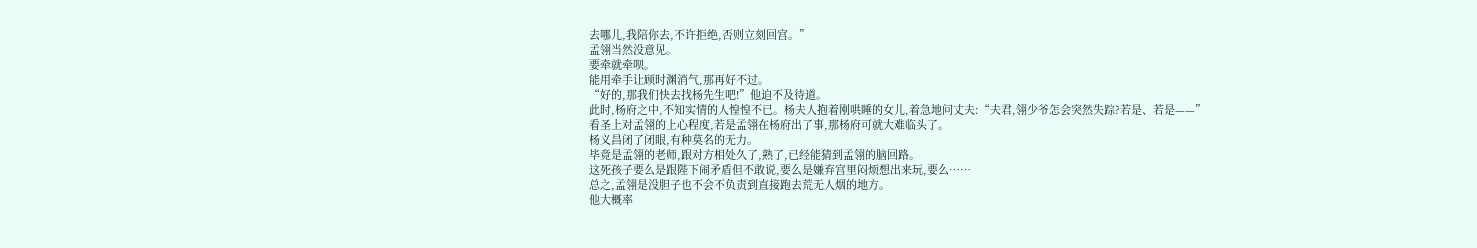去哪儿,我陪你去,不许拒绝,否则立刻回宫。”
孟翎当然没意见。
要牵就牵呗。
能用牵手让顾时渊消气,那再好不过。
“好的,那我们快去找杨先生吧!”他迫不及待道。
此时,杨府之中,不知实情的人惶惶不已。杨夫人抱着刚哄睡的女儿,着急地问丈夫:“夫君,翎少爷怎会突然失踪?若是、若是——”
看圣上对孟翎的上心程度,若是孟翎在杨府出了事,那杨府可就大难临头了。
杨义昌闭了闭眼,有种莫名的无力。
毕竟是孟翎的老师,跟对方相处久了,熟了,已经能猜到孟翎的脑回路。
这死孩子要么是跟陛下闹矛盾但不敢说,要么是嫌弃宫里闷烦想出来玩,要么……
总之,孟翎是没胆子也不会不负责到直接跑去荒无人烟的地方。
他大概率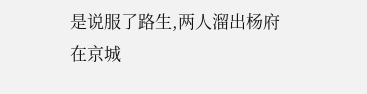是说服了路生,两人溜出杨府在京城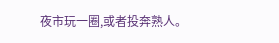夜市玩一圈,或者投奔熟人。